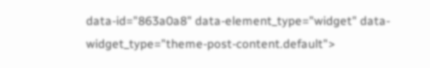data-id="863a0a8" data-element_type="widget" data-widget_type="theme-post-content.default">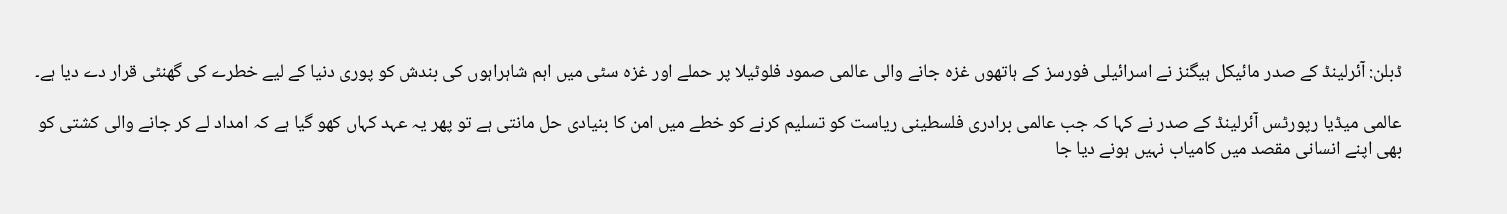ڈبلن: آئرلینڈ کے صدر مائیکل ہیگنز نے اسرائیلی فورسز کے ہاتھوں غزہ جانے والی عالمی صمود فلوٹیلا پر حملے اور غزہ سٹی میں اہم شاہراہوں کی بندش کو پوری دنیا کے لیے خطرے کی گھنٹی قرار دے دیا ہے۔

عالمی میڈیا رپورٹس آئرلینڈ کے صدر نے کہا کہ جب عالمی برادری فلسطینی ریاست کو تسلیم کرنے کو خطے میں امن کا بنیادی حل مانتی ہے تو پھر یہ عہد کہاں کھو گیا ہے کہ امداد لے کر جانے والی کشتی کو بھی اپنے انسانی مقصد میں کامیاب نہیں ہونے دیا جا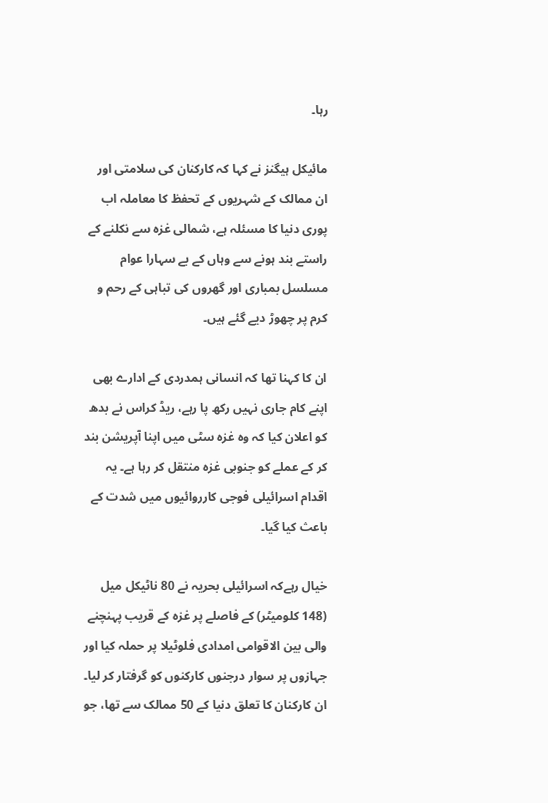رہا۔

مائیکل ہیگنز نے کہا کہ کارکنان کی سلامتی اور ان ممالک کے شہریوں کے تحفظ کا معاملہ اب پوری دنیا کا مسئلہ ہے، شمالی غزہ سے نکلنے کے راستے بند ہونے سے وہاں کے بے سہارا عوام مسلسل بمباری اور گھروں کی تباہی کے رحم و کرم پر چھوڑ دیے گئے ہیں۔

ان کا کہنا تھا کہ انسانی ہمدردی کے ادارے بھی اپنے کام جاری نہیں رکھ پا رہے، ریڈ کراس نے بدھ کو اعلان کیا کہ وہ غزہ سٹی میں اپنا آپریشن بند کر کے عملے کو جنوبی غزہ منتقل کر رہا ہے۔ یہ اقدام اسرائیلی فوجی کارروائیوں میں شدت کے باعث کیا گیا۔

خیال رہےکہ اسرائیلی بحریہ نے 80 ناٹیکل میل (148 کلومیٹر) کے فاصلے پر غزہ کے قریب پہنچنے والی بین الاقوامی امدادی فلوٹیلا پر حملہ کیا اور جہازوں پر سوار درجنوں کارکنوں کو گرفتار کر لیا۔ ان کارکنان کا تعلق دنیا کے 50 ممالک سے تھا، جو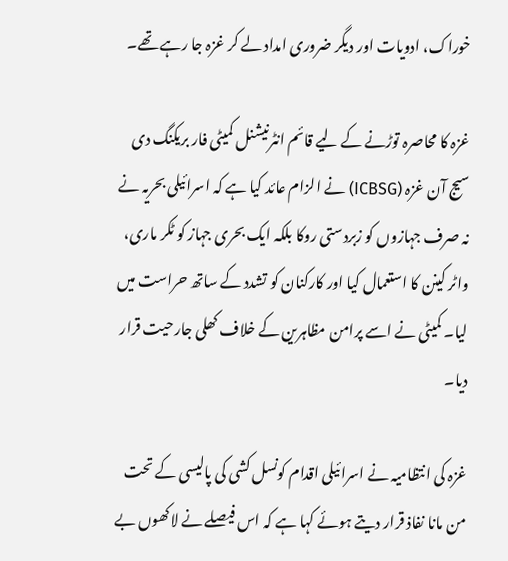خوراک، ادویات اور دیگر ضروری امداد لے کر غزہ جا رہے تھے۔

غزہ کا محاصرہ توڑنے کے لیے قائم انٹرنیشنل کمیٹی فار بریکنگ دی سیج آن غزہ (ICBSG) نے الزام عائد کیا ہے کہ اسرائیلی بحریہ نے نہ صرف جہازوں کو زبردستی روکا بلکہ ایک بحری جہاز کو ٹکر ماری، واٹر کینن کا استعمال کیا اور کارکنان کو تشدد کے ساتھ حراست میں لیا۔ کمیٹی نے اسے پرامن مظاہرین کے خلاف کھلی جارحیت قرار دیا۔

غزہ کی انتظامیہ نے اسرائیلی اقدام کونسل کشی کی پالیسی کے تحت من مانا نفاذ قرار دیتے ہوئے کہا ہے کہ اس فیصلے نے لاکھوں بے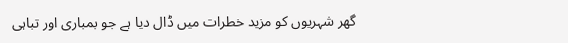گھر شہریوں کو مزید خطرات میں ڈال دیا ہے جو بمباری اور تباہی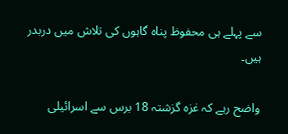سے پہلے ہی محفوظ پناہ گاہوں کی تلاش میں دربدر ہیں۔

واضح رہے کہ غزہ گزشتہ 18 برس سے اسرائیلی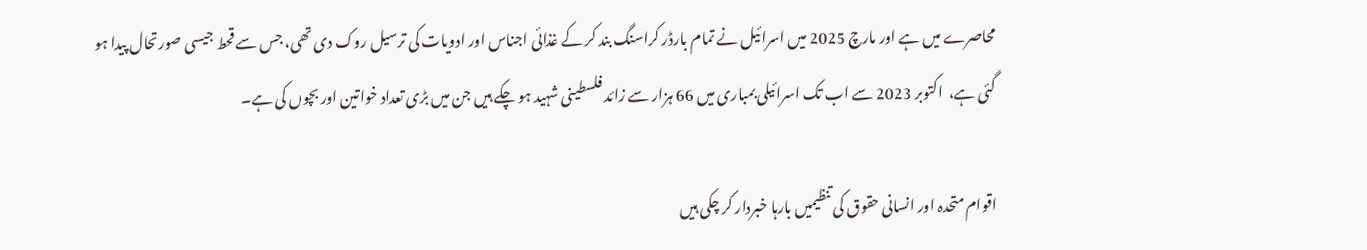محاصرے میں ہے اور مارچ 2025 میں اسرائیل نے تمام بارڈر کراسنگ بند کر کے غذائی اجناس اور ادویات کی ترسیل روک دی تھی، جس سے قحط جیسی صورتحال پیدا ہو گئی ہے،  اکتوبر 2023 سے اب تک اسرائیلی بمباری میں 66 ہزار سے زائد فلسطینی شہید ہو چکے ہیں جن میں بڑی تعداد خواتین اور بچوں کی ہے۔

اقوام متحدہ اور انسانی حقوق کی تنظیمیں بارہا خبردار کر چکی ہیں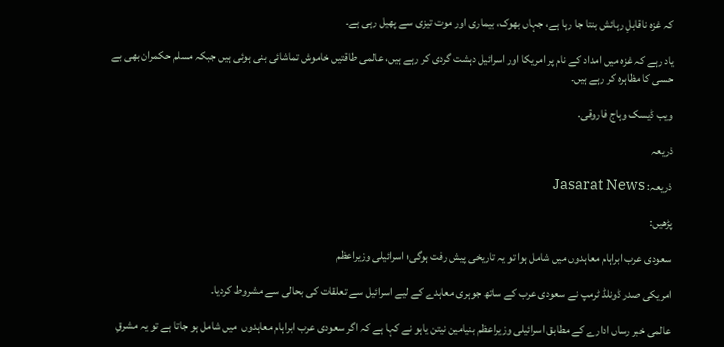کہ غزہ ناقابلِ رہائش بنتا جا رہا ہے، جہاں بھوک، بیماری اور موت تیزی سے پھیل رہی ہے۔

یاد رہے کہ غزہ میں امداد کے نام پر امریکا اور اسرائیل دہشت گردی کر رہے ہیں، عالمی طاقتیں خاموش تماشائی بنی ہوئی ہیں جبکہ مسلم حکمران بھی بے حسی کا مظاہرہ کر رہے ہیں۔

ویب ڈیسک وہاج فاروقی.

ذریعہ

ذریعہ: Jasarat News

پڑھیں:

سعودی عرب ابراہام معاہدوں میں شامل ہوا تو یہ تاریخی پیش رفت ہوگی؛ اسرائیلی وزیراعظم

امریکی صدر ڈونلڈ ٹرمپ نے سعودی عرب کے ساتھ جوہری معاہدے کے لیے اسرائیل سے تعلقات کی بحالی سے مشروط کردیا۔

عالمی خبر رساں ادارے کے مطابق اسرائیلی وزیراعظم بنیامین نیتن یاہو نے کہا ہے کہ اگر سعودی عرب ابراہام معاہدوں  میں شامل ہو جاتا ہے تو یہ مشرقِ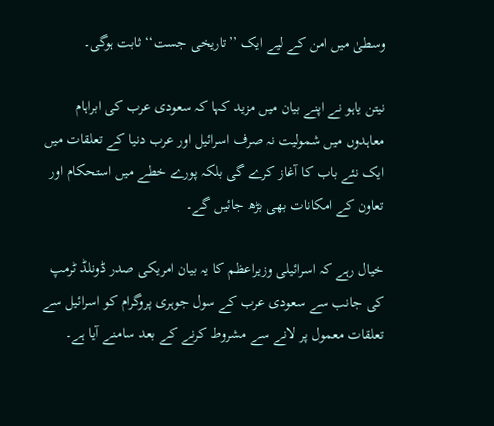وسطیٰ میں امن کے لیے ایک ’’تاریخی جست‘‘ ثابت ہوگی۔

نیتن یاہو نے اپنے بیان میں مزید کہا کہ سعودی عرب کی ابراہام معاہدوں میں شمولیت نہ صرف اسرائیل اور عرب دنیا کے تعلقات میں ایک نئے باب کا آغاز کرے گی بلکہ پورے خطے میں استحکام اور تعاون کے امکانات بھی بڑھ جائیں گے۔

خیال رہے کہ اسرائیلی وزیراعظم کا یہ بیان امریکی صدر ڈونلڈ ٹرمپ کی جانب سے سعودی عرب کے سول جوہری پروگرام کو اسرائیل سے تعلقات معمول پر لانے سے مشروط کرنے کے بعد سامنے آیا ہے۔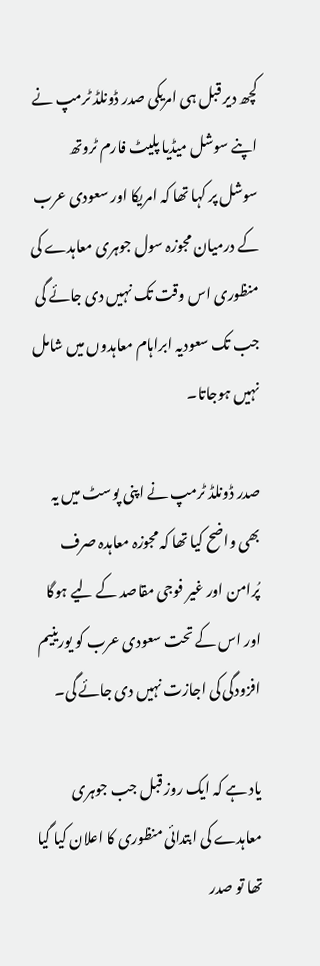کچھ دیر قبل ہی امریکی صدر ڈونلڈ ٹرمپ نے اپنے سوشل میڈیا پلیٹ فارم ٹروتھ سوشل پر کہا تھا کہ امریکا اور سعودی عرب کے درمیان مجوزہ سول جوہری معاہدے کی منظوری اس وقت تک نہیں دی جائے گی جب تک سعودیہ ابراہام معاہدوں میں شامل نہیں ہوجاتا۔

صدر ڈونلڈ ٹرمپ نے اپنی پوسٹ میں یہ بھی واضح کیا تھا کہ مجوزہ معاہدہ صرف پُرامن اور غیر فوجی مقاصد کے لیے ہوگا اور اس کے تحت سعودی عرب کو یورینیم افزودگی کی اجازت نہیں دی جائے گی۔

یاد ہے کہ ایک روز قبل جب جوہری معاہدے کی ابتدائی منظوری کا اعلان کیا گیا تھا تو صدر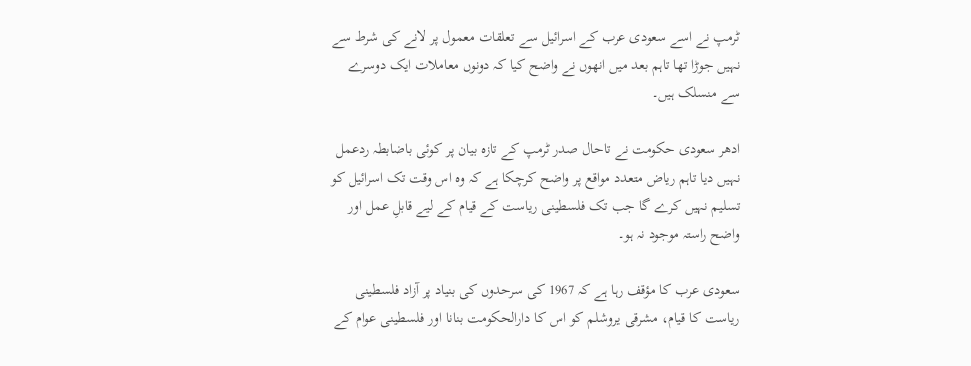ٹرمپ نے اسے سعودی عرب کے اسرائیل سے تعلقات معمول پر لانے کی شرط سے نہیں جوڑا تھا تاہم بعد میں انھوں نے واضح کیا کہ دونوں معاملات ایک دوسرے سے منسلک ہیں۔

ادھر سعودی حکومت نے تاحال صدر ٹرمپ کے تازہ بیان پر کوئی باضابطہ ردعمل نہیں دیا تاہم ریاض متعدد مواقع پر واضح کرچکا ہے کہ وہ اس وقت تک اسرائیل کو تسلیم نہیں کرے گا جب تک فلسطینی ریاست کے قیام کے لیے قابلِ عمل اور واضح راستہ موجود نہ ہو۔

سعودی عرب کا مؤقف رہا ہے کہ 1967 کی سرحدوں کی بنیاد پر آزاد فلسطینی ریاست کا قیام، مشرقی یروشلم کو اس کا دارالحکومت بنانا اور فلسطینی عوام کے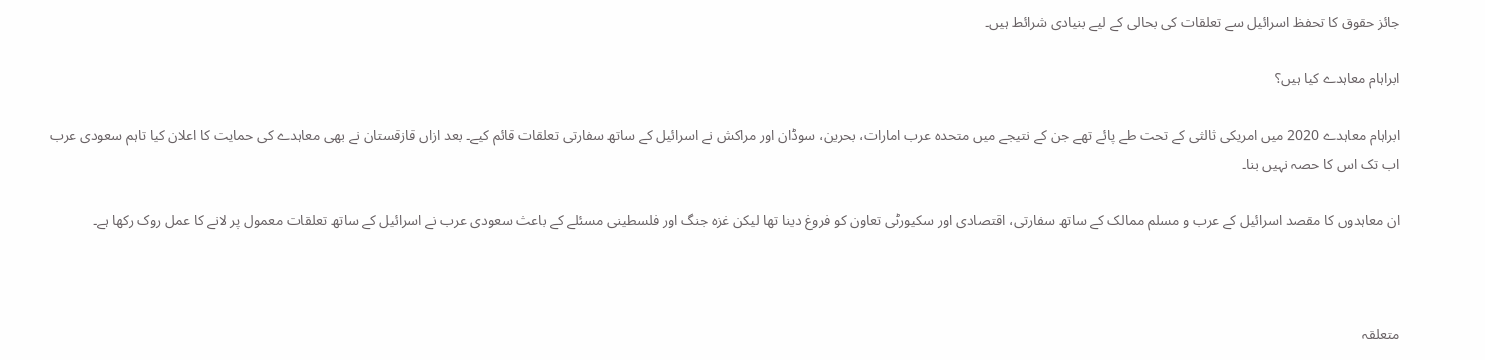جائز حقوق کا تحفظ اسرائیل سے تعلقات کی بحالی کے لیے بنیادی شرائط ہیں۔

ابراہام معاہدے کیا ہیں؟

ابراہام معاہدے 2020 میں امریکی ثالثی کے تحت طے پائے تھے جن کے نتیجے میں متحدہ عرب امارات، بحرین، سوڈان اور مراکش نے اسرائیل کے ساتھ سفارتی تعلقات قائم کیے۔ بعد ازاں قازقستان نے بھی معاہدے کی حمایت کا اعلان کیا تاہم سعودی عرب اب تک اس کا حصہ نہیں بنا۔

ان معاہدوں کا مقصد اسرائیل کے عرب و مسلم ممالک کے ساتھ سفارتی، اقتصادی اور سکیورٹی تعاون کو فروغ دینا تھا لیکن غزہ جنگ اور فلسطینی مسئلے کے باعث سعودی عرب نے اسرائیل کے ساتھ تعلقات معمول پر لانے کا عمل روک رکھا ہے۔



متعلقہ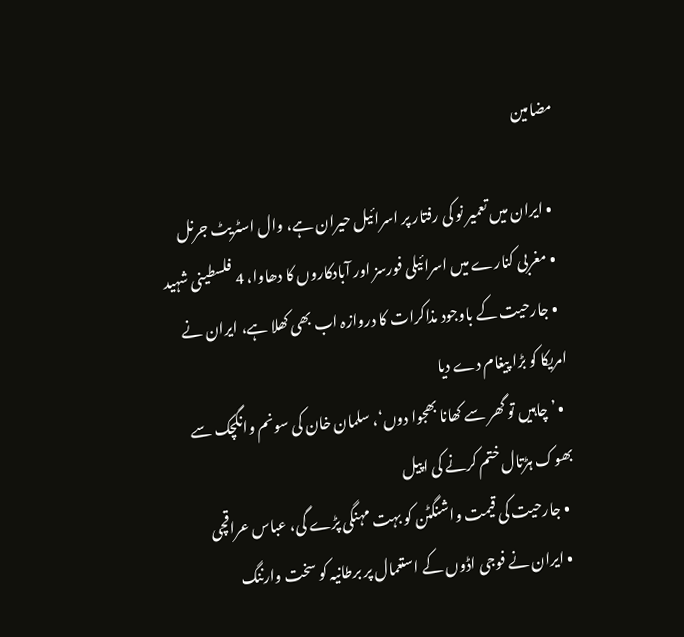مضامین

  • ایران میں تعمیر نو کی رفتار پر اسرائیل حیران ہے، وال اسٹریٹ جرنل
  • مغربی کنارے میں اسرائیلی فورسز اور آبادکاروں کا دھاوا، 4 فلسطینی شہید
  • جارحیت کے باوجود مذاکرات کا دروازہ اب بھی کھلا ہے، ایران نے امریکا کو بڑا پیغام دے دیا
  • ’چاہیں تو گھر سے کھانا بھجوا دوں‘، سلمان خان کی سونم وانگچک سے بھوک ہڑتال ختم کرنے کی اپیل
  • جارحیت کی قیمت واشنگٹن کو بہت مہنگی پڑے گی، عباس عراقچی
  • ایران نے فوجی اڈوں کے استعمال پر برطانیہ کو سخت وارننگ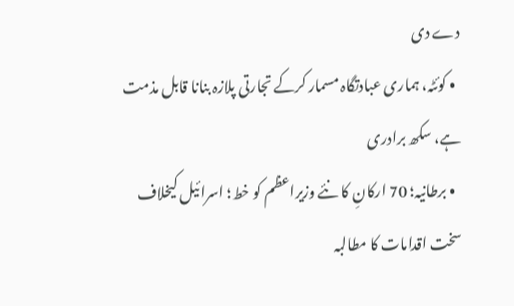دے دی
  • کوئٹہ، ہماری عبادتگاہ مسمار کرکے تجارتی پلازہ بنانا قابل مذمت ہے، سکھ برادری
  • برطانیہ؛ 70 ارکانِ کا نئے وزیراعظم کو خط؛ اسرائیل کیخلاف سخت اقدامات کا مطالبہ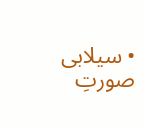• سیلابی صورتِ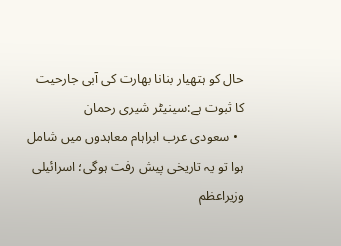حال کو ہتھیار بنانا بھارت کی آبی جارحیت کا ثبوت ہے:سینیٹر شیری رحمان
  • سعودی عرب ابراہام معاہدوں میں شامل ہوا تو یہ تاریخی پیش رفت ہوگی؛ اسرائیلی وزیراعظم